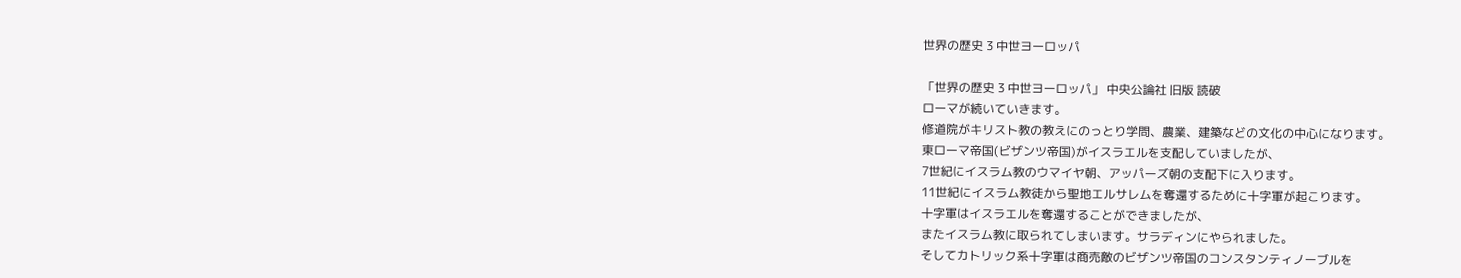世界の歴史 3 中世ヨーロッパ

「世界の歴史 3 中世ヨーロッパ」 中央公論社 旧版 読破
ローマが続いていきます。
修道院がキリスト教の教えにのっとり学問、農業、建築などの文化の中心になります。
東ローマ帝国(ビザンツ帝国)がイスラエルを支配していましたが、
7世紀にイスラム教のウマイヤ朝、アッパーズ朝の支配下に入ります。
11世紀にイスラム教徒から聖地エルサレムを奪還するために十字軍が起こります。
十字軍はイスラエルを奪還することができましたが、
またイスラム教に取られてしまいます。サラディンにやられました。
そしてカトリック系十字軍は商売敵のビザンツ帝国のコンスタンティノーブルを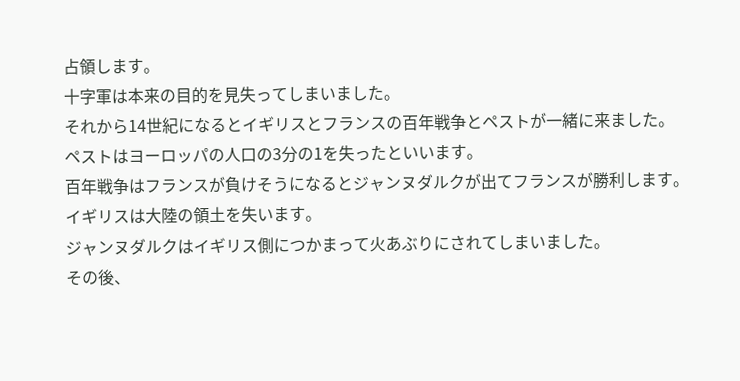占領します。
十字軍は本来の目的を見失ってしまいました。
それから14世紀になるとイギリスとフランスの百年戦争とペストが一緒に来ました。
ペストはヨーロッパの人口の3分の1を失ったといいます。
百年戦争はフランスが負けそうになるとジャンヌダルクが出てフランスが勝利します。
イギリスは大陸の領土を失います。
ジャンヌダルクはイギリス側につかまって火あぶりにされてしまいました。
その後、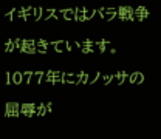イギリスではバラ戦争が起きています。
1077年にカノッサの屈辱が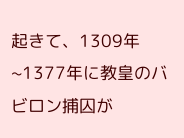起きて、1309年~1377年に教皇のバビロン捕囚が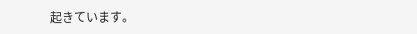起きています。